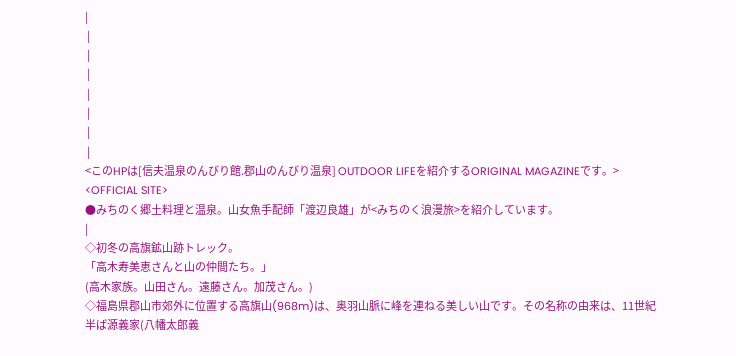|
 |
 |
 |
 |
 |
 |
 |
<このHPは[信夫温泉のんびり館.郡山のんびり温泉] OUTDOOR LIFEを紹介するORIGINAL MAGAZINEです。>
<OFFICIAL SITE>
●みちのく郷土料理と温泉。山女魚手配師「渡辺良雄」が<みちのく浪漫旅>を紹介しています。
|
◇初冬の高旗鉱山跡トレック。
「高木寿美恵さんと山の仲間たち。」
(高木家族。山田さん。遠藤さん。加茂さん。)
◇福島県郡山市郊外に位置する高旗山(968m)は、奥羽山脈に峰を連ねる美しい山です。その名称の由来は、11世紀半ば源義家(八幡太郎義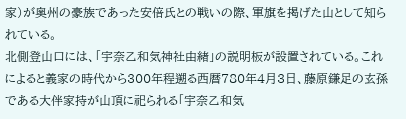家)が奥州の豪族であった安倍氏との戦いの際、軍旗を掲げた山として知られている。
北側登山口には、「宇奈乙和気神社由緒」の説明板が設置されている。これによると義家の時代から300年程遡る西暦780年4月3日、藤原鎌足の玄孫である大伴家持が山頂に祀られる「宇奈乙和気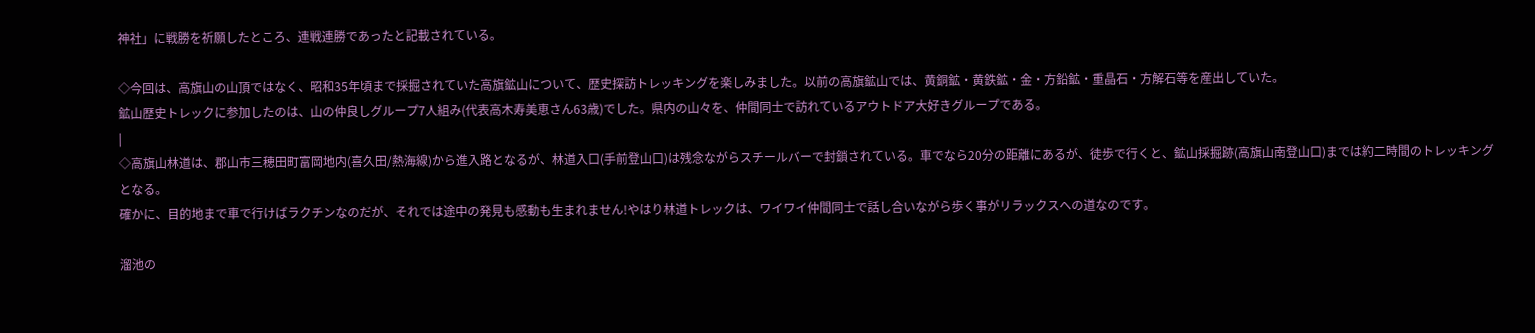神社」に戦勝を祈願したところ、連戦連勝であったと記載されている。

◇今回は、高旗山の山頂ではなく、昭和35年頃まで採掘されていた高旗鉱山について、歴史探訪トレッキングを楽しみました。以前の高旗鉱山では、黄銅鉱・黄鉄鉱・金・方鉛鉱・重晶石・方解石等を産出していた。
鉱山歴史トレックに参加したのは、山の仲良しグループ7人組み(代表高木寿美恵さん63歳)でした。県内の山々を、仲間同士で訪れているアウトドア大好きグループである。
|
◇高旗山林道は、郡山市三穂田町富岡地内(喜久田/熱海線)から進入路となるが、林道入口(手前登山口)は残念ながらスチールバーで封鎖されている。車でなら20分の距離にあるが、徒歩で行くと、鉱山採掘跡(高旗山南登山口)までは約二時間のトレッキングとなる。
確かに、目的地まで車で行けばラクチンなのだが、それでは途中の発見も感動も生まれません!やはり林道トレックは、ワイワイ仲間同士で話し合いながら歩く事がリラックスへの道なのです。

溜池の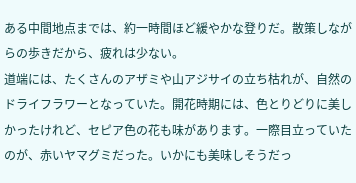ある中間地点までは、約一時間ほど緩やかな登りだ。散策しながらの歩きだから、疲れは少ない。
道端には、たくさんのアザミや山アジサイの立ち枯れが、自然のドライフラワーとなっていた。開花時期には、色とりどりに美しかったけれど、セピア色の花も味があります。一際目立っていたのが、赤いヤマグミだった。いかにも美味しそうだっ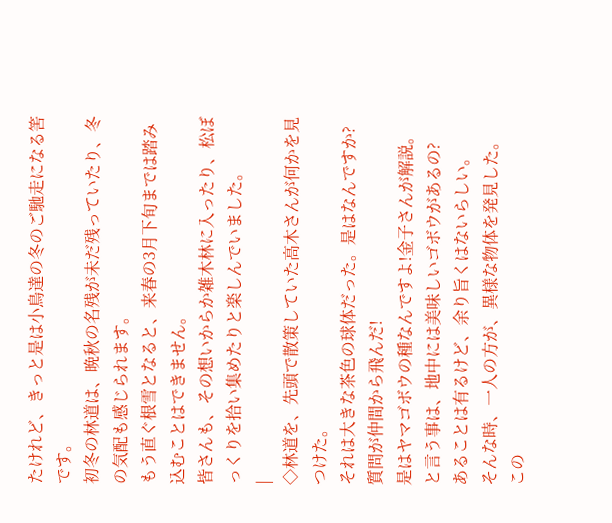たけれど、きっと是は小鳥達の冬のご馳走になる筈です。
初冬の林道は、晩秋の名残が未だ残っていたり、冬の気配も感じられます。
もう直ぐ根雪となると、来春の3月下旬までは踏み込むことはできません。
皆さんも、その想いからか雑木林に入ったり、松ぼっくりを拾い集めたりと楽しんでいました。
|
◇林道を、先頭で散策していた高木さんが何かを見つけた。
それは大きな茶色の球体だった。是はなんですか?質問が仲間から飛んだ!
是はヤマゴボウの種なんですよ!金子さんが解説。
と言う事は、地中には美味しいゴボウがあるの?
あることは有るけど、余り旨くはないらしい。
そんな時、一人の方が、異様な物体を発見した。
この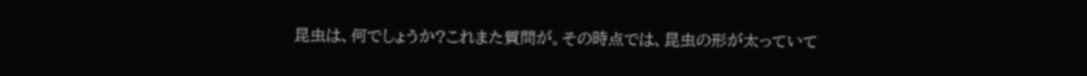昆虫は、何でしょうか?これまた質問が。その時点では、昆虫の形が太っていて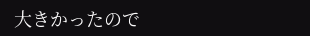大きかったので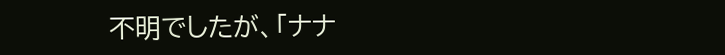不明でしたが、「ナナ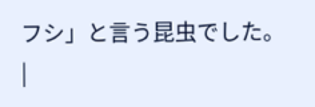フシ」と言う昆虫でした。
|